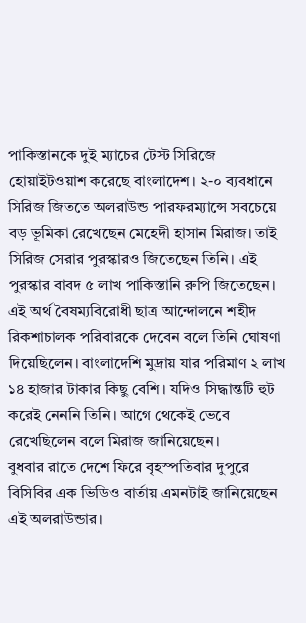পাকিস্তানকে দুই ম্যাচের টেস্ট সিরিজে হোয়াইটওয়াশ করেছে বাংলাদেশ। ২-০ ব্যবধানে সিরিজ জিততে অলরাউন্ড পারফরম্যান্সে সবচেয়ে বড় ভূমিকা রেখেছেন মেহেদী হাসান মিরাজ। তাই সিরিজ সেরার পুরস্কারও জিতেছেন তিনি। এই পুরস্কার বাবদ ৫ লাখ পাকিস্তানি রুপি জিতেছেন। এই অর্থ বৈষম্যবিরোধী ছাত্র আন্দোলনে শহীদ রিকশাচালক পরিবারকে দেবেন বলে তিনি ঘোষণা দিয়েছিলেন। বাংলাদেশি মুদ্রায় যার পরিমাণ ২ লাখ ১৪ হাজার টাকার কিছু বেশি। যদিও সিদ্ধান্তটি হুট করেই নেননি তিনি। আগে থেকেই ভেবে রেখেছিলেন বলে মিরাজ জানিয়েছেন।
বুধবার রাতে দেশে ফিরে বৃহস্পতিবার দুপুরে বিসিবির এক ভিডিও বার্তায় এমনটাই জানিয়েছেন এই অলরাউন্ডার।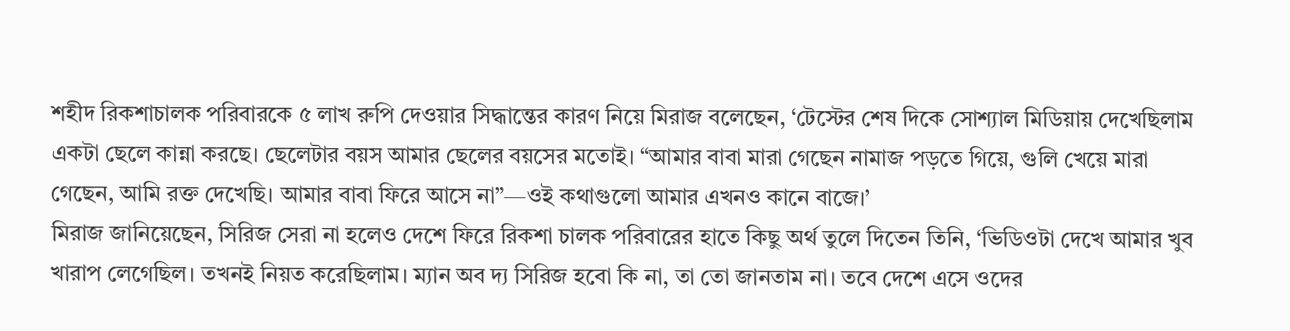শহীদ রিকশাচালক পরিবারকে ৫ লাখ রুপি দেওয়ার সিদ্ধান্তের কারণ নিয়ে মিরাজ বলেছেন, ‘টেস্টের শেষ দিকে সোশ্যাল মিডিয়ায় দেখেছিলাম একটা ছেলে কান্না করছে। ছেলেটার বয়স আমার ছেলের বয়সের মতোই। “আমার বাবা মারা গেছেন নামাজ পড়তে গিয়ে, গুলি খেয়ে মারা গেছেন, আমি রক্ত দেখেছি। আমার বাবা ফিরে আসে না”—ওই কথাগুলো আমার এখনও কানে বাজে।’
মিরাজ জানিয়েছেন, সিরিজ সেরা না হলেও দেশে ফিরে রিকশা চালক পরিবারের হাতে কিছু অর্থ তুলে দিতেন তিনি, ‘ভিডিওটা দেখে আমার খুব খারাপ লেগেছিল। তখনই নিয়ত করেছিলাম। ম্যান অব দ্য সিরিজ হবো কি না, তা তো জানতাম না। তবে দেশে এসে ওদের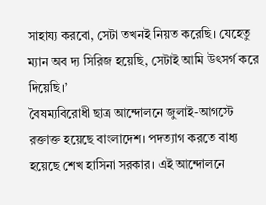সাহায্য করবো, সেটা তখনই নিয়ত করেছি। যেহেতু ম্যান অব দ্য সিরিজ হয়েছি, সেটাই আমি উৎসর্গ করে দিয়েছি।’
বৈষম্যবিরোধী ছাত্র আন্দোলনে জুলাই-আগস্টে রক্তাক্ত হয়েছে বাংলাদেশ। পদত্যাগ করতে বাধ্য হয়েছে শেখ হাসিনা সরকার। এই আন্দোলনে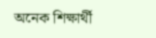অনেক শিক্ষার্থী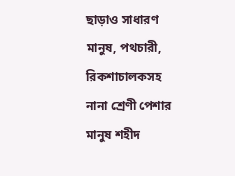ছাড়াও সাধারণ মানুষ, পথচারী, রিকশাচালকসহ নানা শ্রেণী পেশার মানুষ শহীদ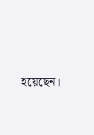হয়েছেন।